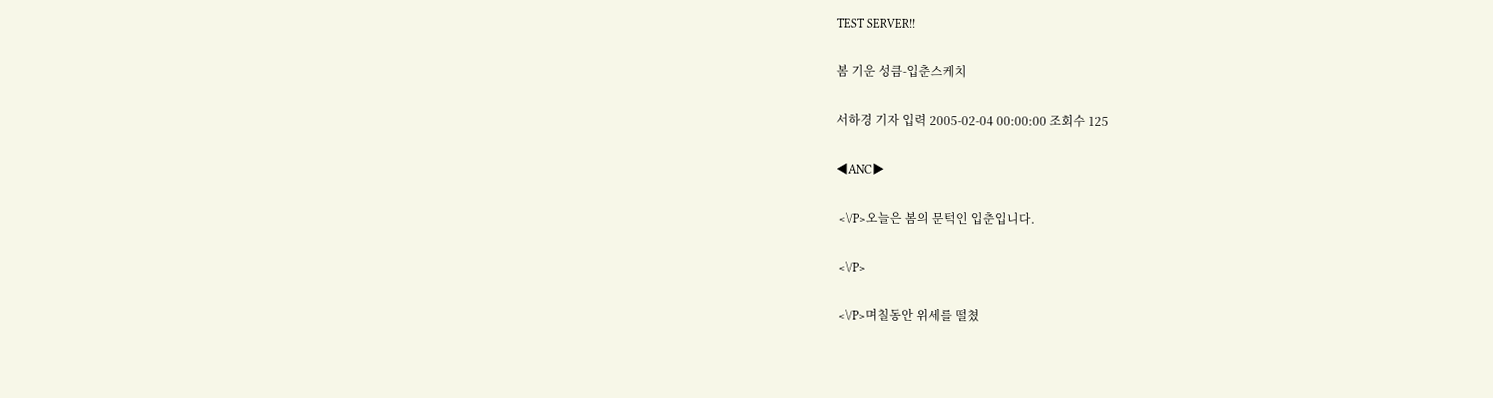TEST SERVER!!

봄 기운 성큼-입춘스케치

서하경 기자 입력 2005-02-04 00:00:00 조회수 125

◀ANC▶

 <\/P>오늘은 봄의 문턱인 입춘입니다.

 <\/P>

 <\/P>며칠동안 위세를 떨쳤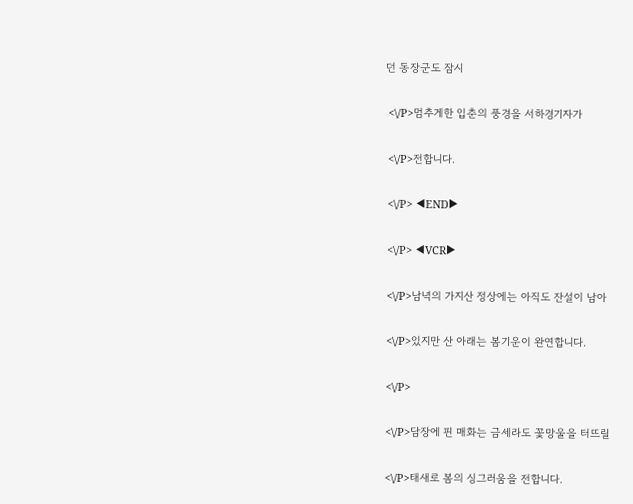던 동장군도 잠시

 <\/P>멈추게한 입춘의 풍경을 서하경기자가

 <\/P>전합니다.

 <\/P> ◀END▶

 <\/P> ◀VCR▶

 <\/P>남녁의 가지산 정상에는 아직도 잔설이 남아

 <\/P>있지만 산 아래는 봄기운이 완연합니다.

 <\/P>

 <\/P>담장에 핀 매화는 금세라도 꽃망울을 터뜨릴

 <\/P>태새로 봄의 싱그러움을 전합니다.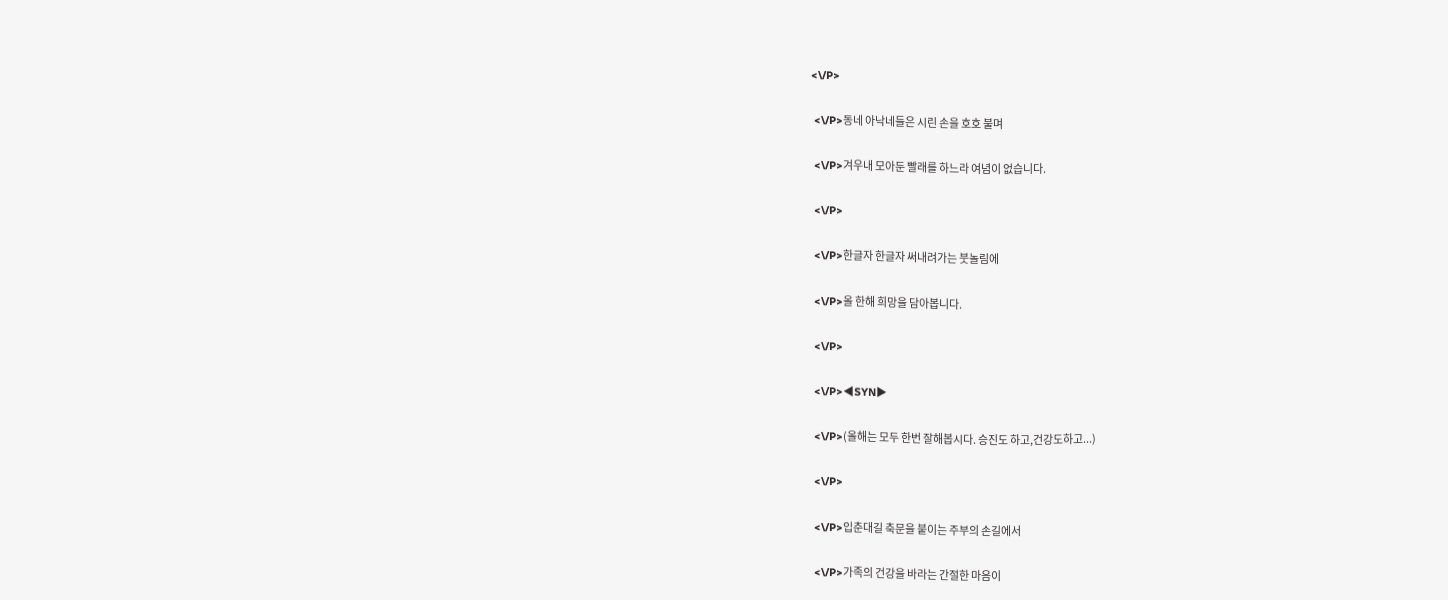<\/P>

 <\/P>동네 아낙네들은 시린 손을 호호 불며

 <\/P>겨우내 모아둔 빨래를 하느라 여념이 없습니다.

 <\/P>

 <\/P>한글자 한글자 써내려가는 붓놀림에

 <\/P>올 한해 희망을 담아봅니다.

 <\/P>

 <\/P>◀SYN▶

 <\/P>(올해는 모두 한번 잘해봅시다. 승진도 하고,건강도하고...)

 <\/P>

 <\/P>입춘대길 축문을 붙이는 주부의 손길에서

 <\/P>가족의 건강을 바라는 간절한 마음이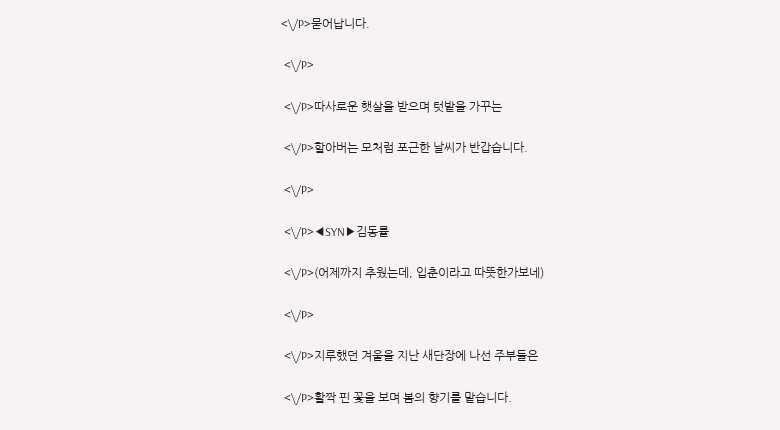<\/P>묻어납니다.

 <\/P>

 <\/P>따사로운 햇살을 받으며 텃밭을 가꾸는

 <\/P>할아버는 모처럼 포근한 날씨가 반갑습니다.

 <\/P>

 <\/P>◀SYN▶김동률

 <\/P>(어제까지 추웠는데, 입춘이라고 따뜻한가보네)

 <\/P>

 <\/P>지루했던 겨울을 지난 새단장에 나선 주부들은

 <\/P>활짝 핀 꽃을 보며 봄의 향기를 맡습니다.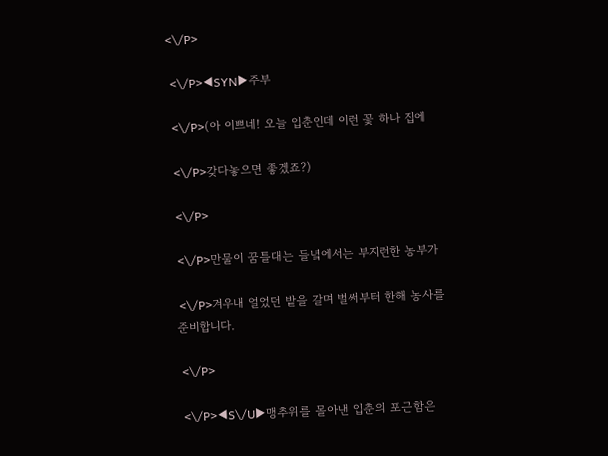<\/P>

 <\/P>◀SYN▶주부

 <\/P>(아 이쁘네! 오늘 입춘인데 이런 꽃 하나 집에

 <\/P>갖다놓으면 좋겠죠?)

 <\/P>

 <\/P>만물이 꿈틀대는 들녘에서는 부지런한 농부가

 <\/P>겨우내 얼었던 밭을 갈며 벌써부터 한해 농사를 준비합니다.

 <\/P>

 <\/P>◀S\/U▶맹추위를 몰아낸 입춘의 포근함은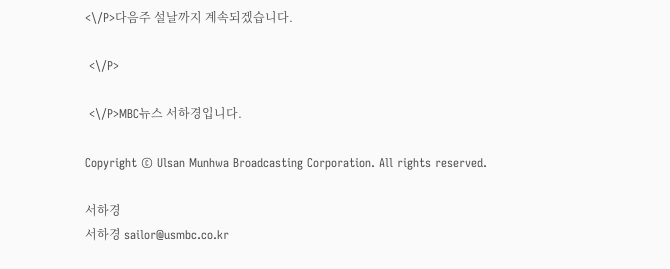<\/P>다음주 설날까지 계속되겠습니다.

 <\/P>

 <\/P>MBC뉴스 서하경입니다.

Copyright © Ulsan Munhwa Broadcasting Corporation. All rights reserved.

서하경
서하경 sailor@usmbc.co.kr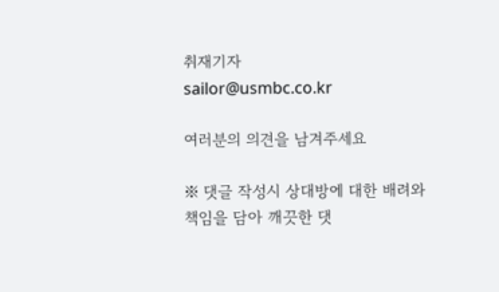취재기자
sailor@usmbc.co.kr

여러분의 의견을 남겨주세요

※ 댓글 작성시 상대방에 대한 배려와 책임을 담아 깨끗한 댓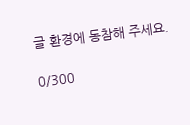글 환경에 동참해 주세요.

0/300